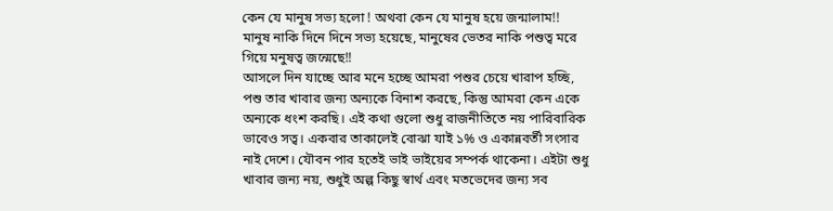কেন যে মানুষ সভ্য হলো ! অথবা কেন যে মানুষ হয়ে জন্মালাম!!
মানুষ নাকি দিনে দিনে সভ্য হয়েছে, মানুষের ভেতর নাকি পশুত্ব মরে গিয়ে মনুষত্ব জন্মেছে!!
আসলে দিন যাচ্ছে আর মনে হচ্ছে আমরা পশুর চেয়ে খারাপ হচ্ছি, পশু তার খাবার জন্য অন্যকে বিনাশ করছে, কিন্তু আমরা কেন একে অন্যকে ধংশ করছি। এই কথা গুলো শুধু রাজনীতিতে নয় পারিবারিক ভাবেও সত্ব। একবার তাকালেই বোঝা যাই ১% ও একান্নবর্তী সংসার নাই দেশে। যৌবন পার হতেই ভাই ভাইয়ের সম্পর্ক থাকেনা। এইটা শুধু খাবার জন্য নয়, শুধুই অল্প কিছু স্বার্থ এবং মতভেদের জন্য সব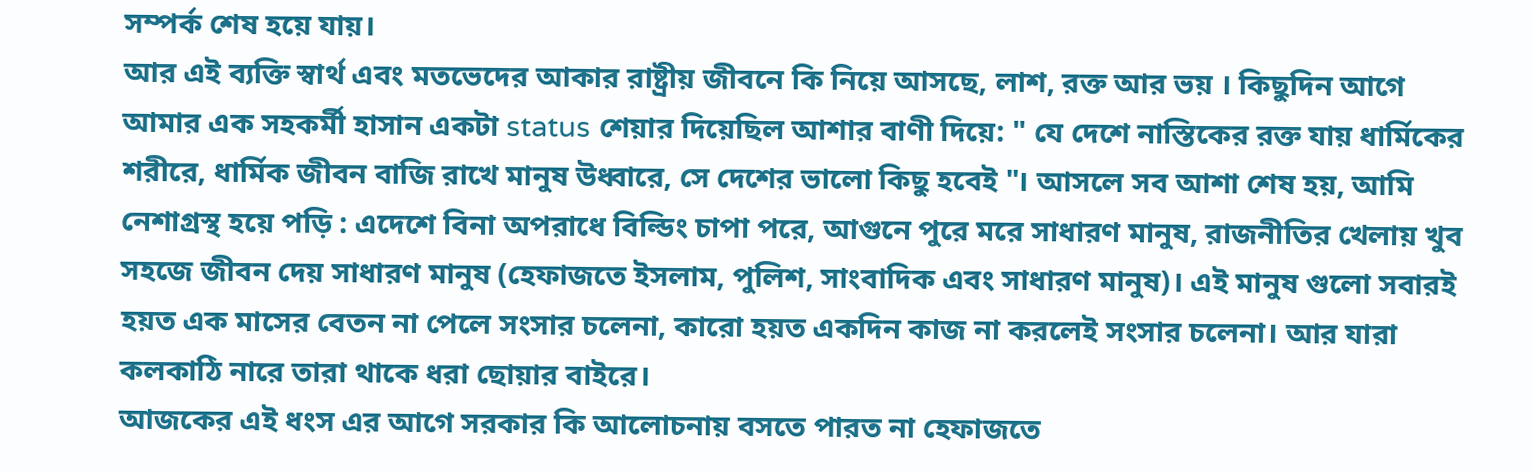সম্পর্ক শেষ হয়ে যায়।
আর এই ব্যক্তি স্বার্থ এবং মতভেদের আকার রাষ্ট্রীয় জীবনে কি নিয়ে আসছে, লাশ, রক্ত আর ভয় । কিছুদিন আগে আমার এক সহকর্মী হাসান একটা status শেয়ার দিয়েছিল আশার বাণী দিয়ে: " যে দেশে নাস্তিকের রক্ত যায় ধার্মিকের শরীরে, ধার্মিক জীবন বাজি রাখে মানুষ উধ্বারে, সে দেশের ভালো কিছু হবেই "। আসলে সব আশা শেষ হয়, আমি নেশাগ্রস্থ হয়ে পড়ি : এদেশে বিনা অপরাধে বিল্ডিং চাপা পরে, আগুনে পুরে মরে সাধারণ মানুষ, রাজনীতির খেলায় খুব সহজে জীবন দেয় সাধারণ মানুষ (হেফাজতে ইসলাম, পুলিশ, সাংবাদিক এবং সাধারণ মানুষ)। এই মানুষ গুলো সবারই হয়ত এক মাসের বেতন না পেলে সংসার চলেনা, কারো হয়ত একদিন কাজ না করলেই সংসার চলেনা। আর যারা কলকাঠি নারে তারা থাকে ধরা ছোয়ার বাইরে।
আজকের এই ধংস এর আগে সরকার কি আলোচনায় বসতে পারত না হেফাজতে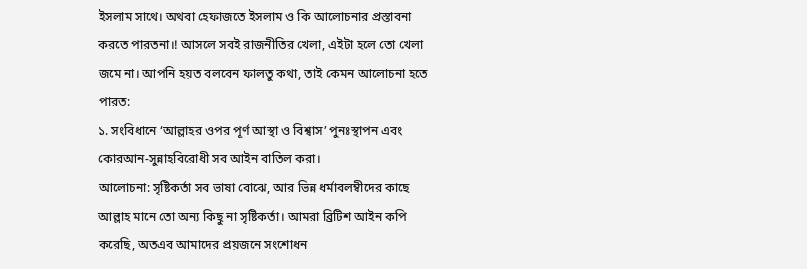ইসলাম সাথে। অথবা হেফাজতে ইসলাম ও কি আলোচনার প্রস্তাবনা করতে পারতনা।! আসলে সবই রাজনীতির খেলা, এইটা হলে তো খেলা জমে না। আপনি হয়ত বলবেন ফালতু কথা, তাই কেমন আলোচনা হতে পারত:
১. সংবিধানে ‘আল্লাহর ওপর পূর্ণ আস্থা ও বিশ্বাস’ পুনঃস্থাপন এবং কোরআন-সুন্নাহবিরোধী সব আইন বাতিল করা।
আলোচনা: সৃষ্টিকর্তা সব ভাষা বোঝে, আর ভিন্ন ধর্মাবলম্বীদের কাছে আল্লাহ মানে তো অন্য কিছু না সৃষ্টিকর্তা। আমরা ব্রিটিশ আইন কপি করেছি, অতএব আমাদের প্রয়জনে সংশোধন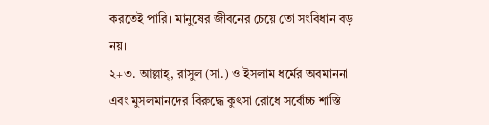করতেই পারি। মানুষের জীবনের চেয়ে তো সংবিধান বড় নয়।
২+৩. আল্লাহ্, রাসুল (সা.) ও ইসলাম ধর্মের অবমাননা এবং মুসলমানদের বিরুদ্ধে কুৎসা রোধে সর্বোচ্চ শাস্তি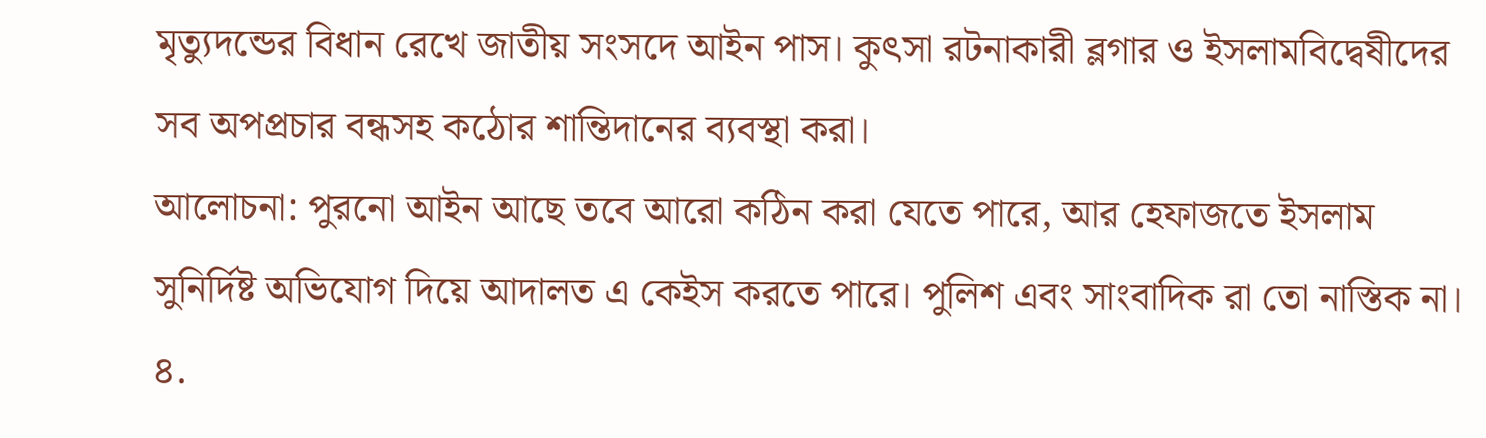মৃত্যুদন্ডের বিধান রেখে জাতীয় সংসদে আইন পাস। কুৎসা রটনাকারী ব্লগার ও ইসলামবিদ্বেষীদের সব অপপ্রচার বন্ধসহ কঠোর শান্তিদানের ব্যবস্থা করা।
আলোচনা: পুরনো আইন আছে তবে আরো কঠিন করা যেতে পারে, আর হেফাজতে ইসলাম সুনির্দিষ্ট অভিযোগ দিয়ে আদালত এ কেইস করতে পারে। পুলিশ এবং সাংবাদিক রা তো নাস্তিক না।
৪.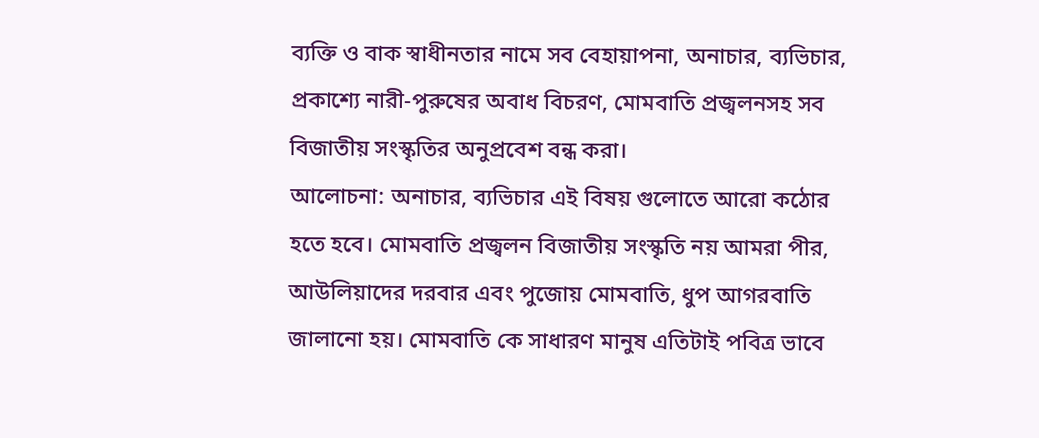ব্যক্তি ও বাক স্বাধীনতার নামে সব বেহায়াপনা, অনাচার, ব্যভিচার, প্রকাশ্যে নারী-পুরুষের অবাধ বিচরণ, মোমবাতি প্রজ্বলনসহ সব বিজাতীয় সংস্কৃতির অনুপ্রবেশ বন্ধ করা।
আলোচনা: অনাচার, ব্যভিচার এই বিষয় গুলোতে আরো কঠোর হতে হবে। মোমবাতি প্রজ্বলন বিজাতীয় সংস্কৃতি নয় আমরা পীর, আউলিয়াদের দরবার এবং পুজোয় মোমবাতি, ধুপ আগরবাতি জালানো হয়। মোমবাতি কে সাধারণ মানুষ এতিটাই পবিত্র ভাবে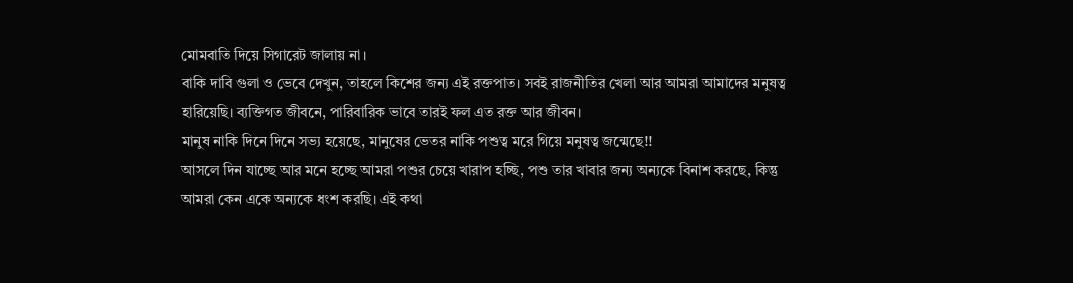মোমবাতি দিয়ে সিগারেট জালায় না।
বাকি দাবি গুলা ও ভেবে দেখুন, তাহলে কিশের জন্য এই রক্তপাত। সবই রাজনীতির খেলা আর আমরা আমাদের মনুষত্ব হারিয়েছি। ব্যক্তিগত জীবনে, পারিবারিক ভাবে তারই ফল এত রক্ত আর জীবন।
মানুষ নাকি দিনে দিনে সভ্য হয়েছে, মানুষের ভেতর নাকি পশুত্ব মরে গিয়ে মনুষত্ব জন্মেছে!!
আসলে দিন যাচ্ছে আর মনে হচ্ছে আমরা পশুর চেয়ে খারাপ হচ্ছি, পশু তার খাবার জন্য অন্যকে বিনাশ করছে, কিন্তু আমরা কেন একে অন্যকে ধংশ করছি। এই কথা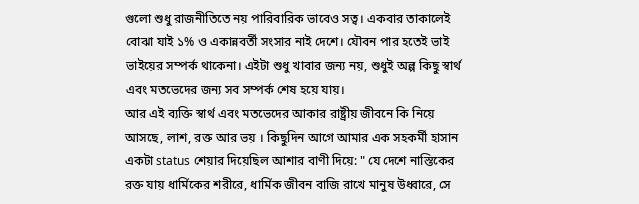গুলো শুধু রাজনীতিতে নয় পারিবারিক ভাবেও সত্ব। একবার তাকালেই বোঝা যাই ১% ও একান্নবর্তী সংসার নাই দেশে। যৌবন পার হতেই ভাই ভাইয়ের সম্পর্ক থাকেনা। এইটা শুধু খাবার জন্য নয়, শুধুই অল্প কিছু স্বার্থ এবং মতভেদের জন্য সব সম্পর্ক শেষ হয়ে যায়।
আর এই ব্যক্তি স্বার্থ এবং মতভেদের আকার রাষ্ট্রীয় জীবনে কি নিয়ে আসছে, লাশ, রক্ত আর ভয় । কিছুদিন আগে আমার এক সহকর্মী হাসান একটা status শেয়ার দিয়েছিল আশার বাণী দিয়ে: " যে দেশে নাস্তিকের রক্ত যায় ধার্মিকের শরীরে, ধার্মিক জীবন বাজি রাখে মানুষ উধ্বারে, সে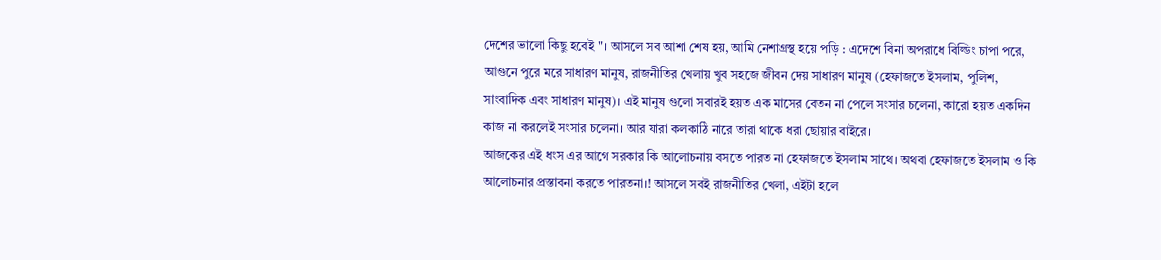দেশের ভালো কিছু হবেই "। আসলে সব আশা শেষ হয়, আমি নেশাগ্রস্থ হয়ে পড়ি : এদেশে বিনা অপরাধে বিল্ডিং চাপা পরে, আগুনে পুরে মরে সাধারণ মানুষ, রাজনীতির খেলায় খুব সহজে জীবন দেয় সাধারণ মানুষ (হেফাজতে ইসলাম, পুলিশ, সাংবাদিক এবং সাধারণ মানুষ)। এই মানুষ গুলো সবারই হয়ত এক মাসের বেতন না পেলে সংসার চলেনা, কারো হয়ত একদিন কাজ না করলেই সংসার চলেনা। আর যারা কলকাঠি নারে তারা থাকে ধরা ছোয়ার বাইরে।
আজকের এই ধংস এর আগে সরকার কি আলোচনায় বসতে পারত না হেফাজতে ইসলাম সাথে। অথবা হেফাজতে ইসলাম ও কি আলোচনার প্রস্তাবনা করতে পারতনা।! আসলে সবই রাজনীতির খেলা, এইটা হলে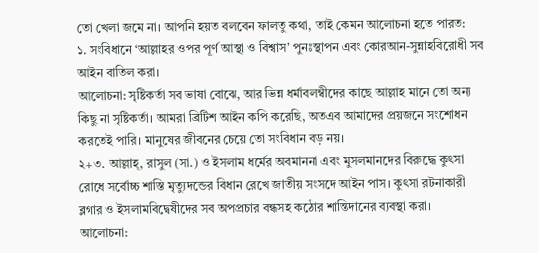তো খেলা জমে না। আপনি হয়ত বলবেন ফালতু কথা, তাই কেমন আলোচনা হতে পারত:
১. সংবিধানে ‘আল্লাহর ওপর পূর্ণ আস্থা ও বিশ্বাস’ পুনঃস্থাপন এবং কোরআন-সুন্নাহবিরোধী সব আইন বাতিল করা।
আলোচনা: সৃষ্টিকর্তা সব ভাষা বোঝে, আর ভিন্ন ধর্মাবলম্বীদের কাছে আল্লাহ মানে তো অন্য কিছু না সৃষ্টিকর্তা। আমরা ব্রিটিশ আইন কপি করেছি, অতএব আমাদের প্রয়জনে সংশোধন করতেই পারি। মানুষের জীবনের চেয়ে তো সংবিধান বড় নয়।
২+৩. আল্লাহ্, রাসুল (সা.) ও ইসলাম ধর্মের অবমাননা এবং মুসলমানদের বিরুদ্ধে কুৎসা রোধে সর্বোচ্চ শাস্তি মৃত্যুদন্ডের বিধান রেখে জাতীয় সংসদে আইন পাস। কুৎসা রটনাকারী ব্লগার ও ইসলামবিদ্বেষীদের সব অপপ্রচার বন্ধসহ কঠোর শান্তিদানের ব্যবস্থা করা।
আলোচনা: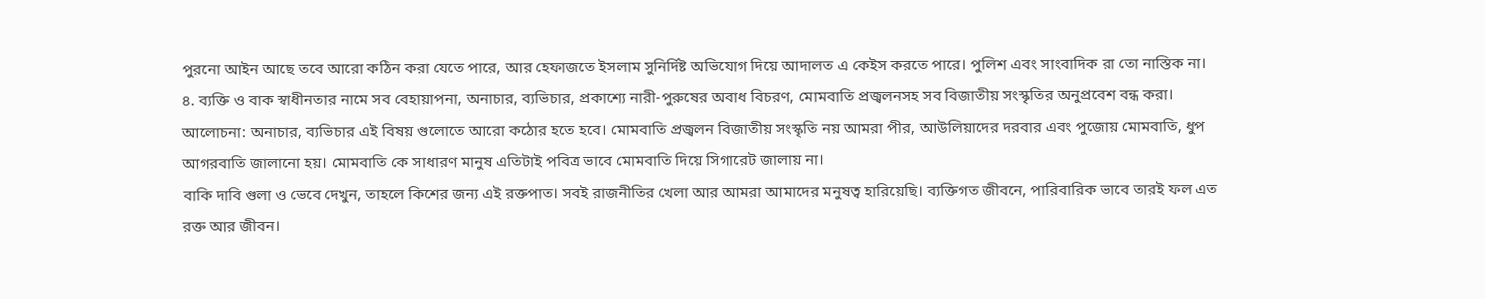পুরনো আইন আছে তবে আরো কঠিন করা যেতে পারে, আর হেফাজতে ইসলাম সুনির্দিষ্ট অভিযোগ দিয়ে আদালত এ কেইস করতে পারে। পুলিশ এবং সাংবাদিক রা তো নাস্তিক না।
৪. ব্যক্তি ও বাক স্বাধীনতার নামে সব বেহায়াপনা, অনাচার, ব্যভিচার, প্রকাশ্যে নারী-পুরুষের অবাধ বিচরণ, মোমবাতি প্রজ্বলনসহ সব বিজাতীয় সংস্কৃতির অনুপ্রবেশ বন্ধ করা।
আলোচনা: অনাচার, ব্যভিচার এই বিষয় গুলোতে আরো কঠোর হতে হবে। মোমবাতি প্রজ্বলন বিজাতীয় সংস্কৃতি নয় আমরা পীর, আউলিয়াদের দরবার এবং পুজোয় মোমবাতি, ধুপ আগরবাতি জালানো হয়। মোমবাতি কে সাধারণ মানুষ এতিটাই পবিত্র ভাবে মোমবাতি দিয়ে সিগারেট জালায় না।
বাকি দাবি গুলা ও ভেবে দেখুন, তাহলে কিশের জন্য এই রক্তপাত। সবই রাজনীতির খেলা আর আমরা আমাদের মনুষত্ব হারিয়েছি। ব্যক্তিগত জীবনে, পারিবারিক ভাবে তারই ফল এত রক্ত আর জীবন।